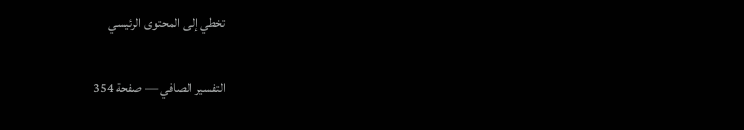تخطي إلى المحتوى الرئيسي

التفسير الصافي — صفحة 354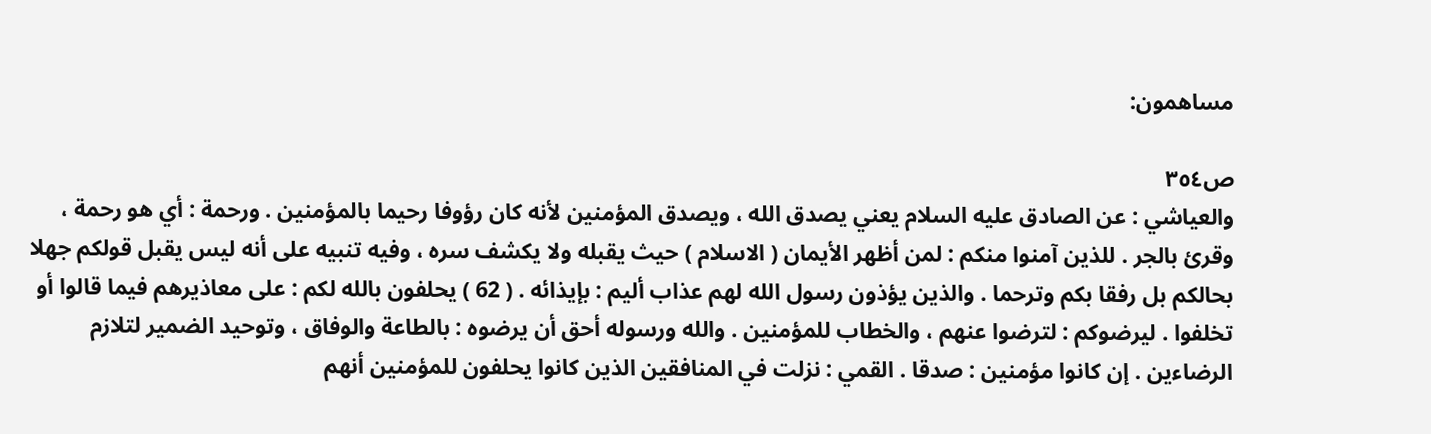مساهمون:

ص٣٥٤
والعياشي : عن الصادق عليه السلام يعني يصدق الله ، ويصدق المؤمنين لأنه كان رؤوفا رحيما بالمؤمنين . ورحمة : أي هو رحمة ، وقرئ بالجر . للذين آمنوا منكم : لمن أظهر الأيمان ( الاسلام ) حيث يقبله ولا يكشف سره ، وفيه تنبيه على أنه ليس يقبل قولكم جهلا بحالكم بل رفقا بكم وترحما . والذين يؤذون رسول الله لهم عذاب أليم : بإيذائه . ( 62 ) يحلفون بالله لكم : على معاذيرهم فيما قالوا أو تخلفوا . ليرضوكم : لترضوا عنهم ، والخطاب للمؤمنين . والله ورسوله أحق أن يرضوه : بالطاعة والوفاق ، وتوحيد الضمير لتلازم الرضاءين . إن كانوا مؤمنين : صدقا . القمي : نزلت في المنافقين الذين كانوا يحلفون للمؤمنين أنهم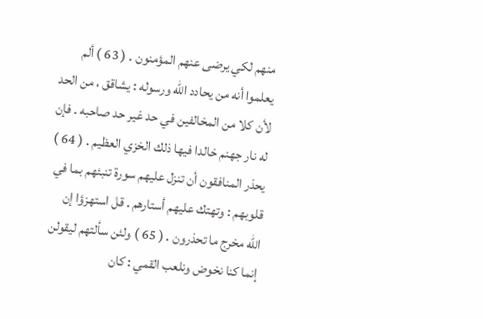منهم لكي يرضى عنهم المؤمنون . ( 63 ) ألم يعلموا أنه من يحادد الله ورسوله : يشاقق ، من الحد لأن كلا من المخالفين في حد غير حد صاحبه . فإن له نار جهنم خالدا فيها ذلك الخزي العظيم . ( 64 ) يحذر المنافقون أن تنزل عليهم سورة تنبئهم بما في قلوبهم : وتهتك عليهم أستارهم . قل استهزؤا إن الله مخرج ما تحذرون . ( 65 ) ولئن سألتهم ليقولن إنما كنا نخوض ونلعب القمي : كان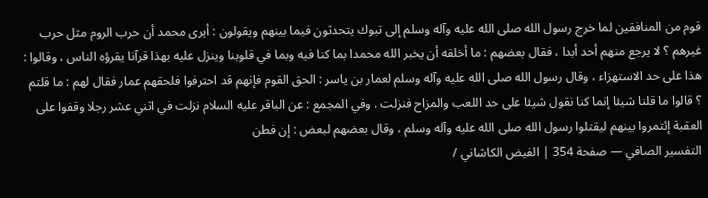قوم من المنافقين لما خرج رسول الله صلى الله عليه وآله وسلم إلى تبوك يتحدثون فيما بينهم ويقولون : أيرى محمد أن حرب الروم مثل حرب غيرهم ؟ لا يرجع منهم أحد أبدا ، فقال بعضهم : ما أخلقه أن يخبر الله محمدا بما كنا فيه وبما في قلوبنا وينزل عليه بهذا قرآنا يقرؤه الناس ، وقالوا : هذا على حد الاستهزاء ، وقال رسول الله صلى الله عليه وآله وسلم لعمار بن ياسر : الحق القوم فإنهم قد احترفوا فلحقهم عمار فقال لهم : ما قلتم ؟ قالوا ما قلنا شيئا إنما كنا نقول شيئا على حد اللعب والمزاح فنزلت . وفي المجمع : عن الباقر عليه السلام نزلت في اثني عشر رجلا وقفوا على العقبة إئتمروا بينهم ليقتلوا رسول الله صلى الله عليه وآله وسلم ، وقال بعضهم لبعض : إن فطن
التفسير الصافي — صفحة 354 | الفيض الكاشاني /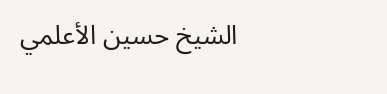الشيخ حسين الأعلمي